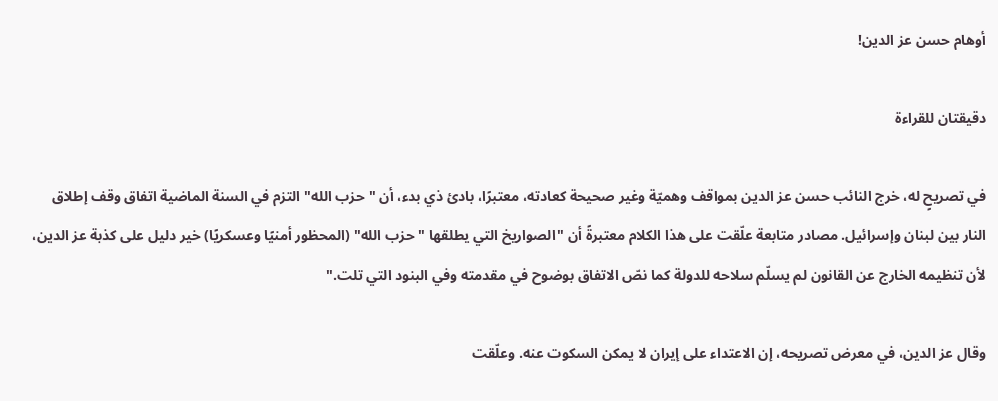أوهام حسن عز الدين!

دقيقتان للقراءة

في تصريحٍ له، خرج النائب حسن عز الدين بمواقف وهميّة وغير صحيحة كعادته، معتبرًا، بادئ ذي بدء، أن "حزب الله" التزم في السنة الماضية اتفاق وقف إطلاق النار بين لبنان وإسرائيل. مصادر متابعة علّقت على هذا الكلام معتبرةً أن "الصواريخ التي يطلقها "حزب الله" (المحظور أمنيًا وعسكريًا) خير دليل على كذبة عز الدين، لأن تنظيمه الخارج عن القانون لم يسلّم سلاحه للدولة كما نصّ الاتفاق بوضوح في مقدمته وفي البنود التي تلت."

وقال عز الدين، في معرض تصريحه، إن الاعتداء على إيران لا يمكن السكوت عنه. وعلّقت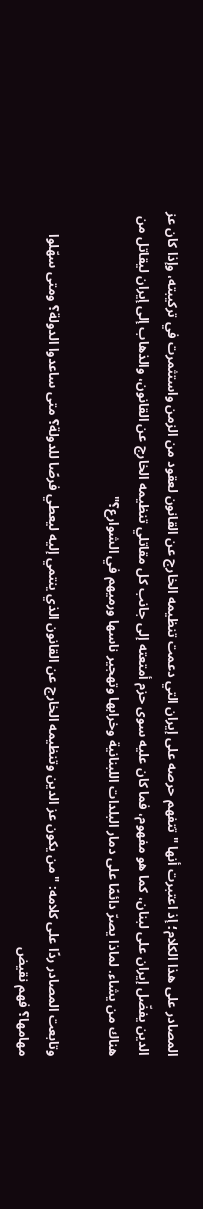المصادر على هذا الكلام؛ إذ اعتبرت أنها "تتفهم حرصه على إيران التي دعمت تنظيمه الخارج عن القانون لعقود من الزمن واستثمرت في تركيبته، وإذا كان عز الدين يفضّل إيران على لبنان، كما هو مفهوم، فما كان عليه سوى حزم أمتعته إلى جانب كل مقاتلي تنظيمه الخارج عن القانون، والذهاب إلى إيران ليقاتل من هناك من يشاء. لماذا يصرّ دائمًا على دمار البلدات اللبنانية وخرابها وتهجير ناسها ورميهم في الشوارع؟"

وتابعت المصادر ردًا على كلامه: "من يكون عز الدين وتنظيمه الخارج عن القانون الذي ينتمي إليه ليعطي فرصًا للدولة؟ متى ساعدوا الدولة؟ ومتى سهّلوا مهامها؟ فهم نقيض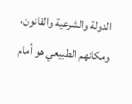الدولة والشرعية والقانون، ومكانهم الطبيعي هو أمام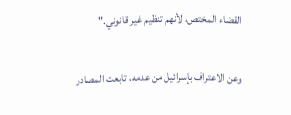القضاء المختص، لأنهم تنظيم غير قانوني."

وعن الاعتراف بإسرائيل من عدمه، تابعت المصادر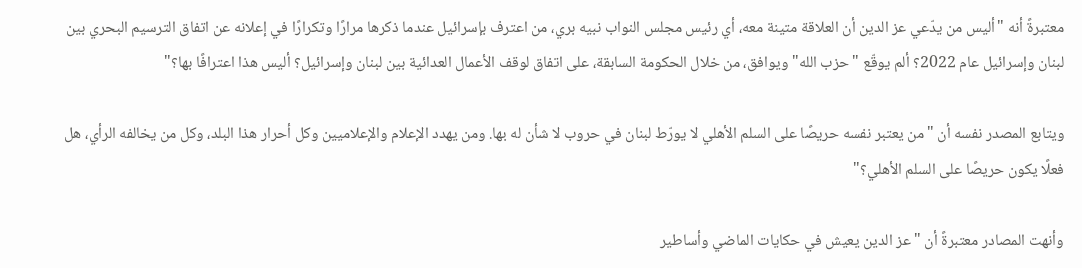معتبرةً أنه "أليس من يدّعي عز الدين أن العلاقة متينة معه، أي رئيس مجلس النواب نبيه بري، من اعترف بإسرائيل عندما ذكرها مرارًا وتكرارًا في إعلانه عن اتفاق الترسيم البحري بين لبنان وإسرائيل عام 2022؟ ألم يوقّع "حزب الله" ويوافق، من خلال الحكومة السابقة، على اتفاق لوقف الأعمال العدائية بين لبنان وإسرائيل؟ أليس هذا اعترافًا بها؟"

ويتابع المصدر نفسه أن "من يعتبر نفسه حريصًا على السلم الأهلي لا يورّط لبنان في حروب لا شأن له بها. ومن يهدد الإعلام والإعلاميين وكل أحرار هذا البلد، وكل من يخالفه الرأي، هل فعلًا يكون حريصًا على السلم الأهلي؟"

وأنهت المصادر معتبرةً أن "عز الدين يعيش في حكايات الماضي وأساطير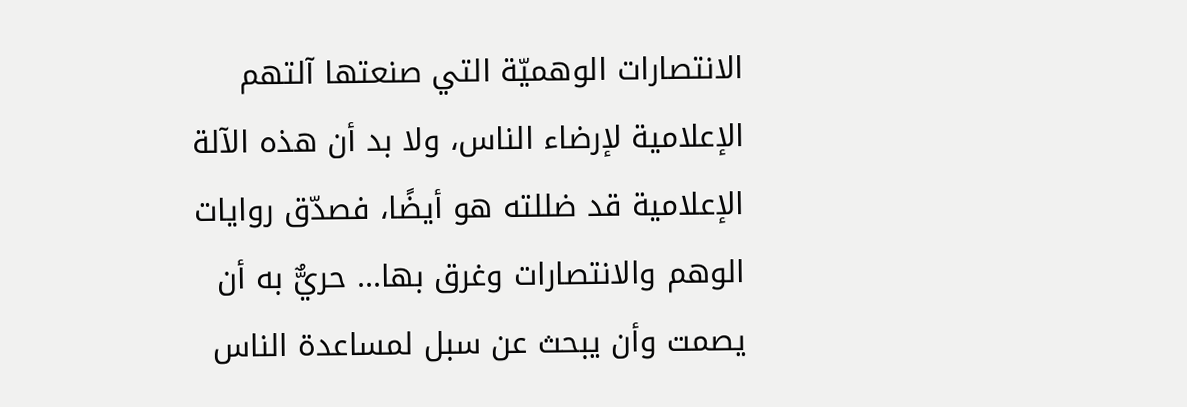الانتصارات الوهميّة التي صنعتها آلتهم الإعلامية لإرضاء الناس، ولا بد أن هذه الآلة الإعلامية قد ضللته هو أيضًا، فصدّق روايات الوهم والانتصارات وغرق بها... حريٌّ به أن يصمت وأن يبحث عن سبل لمساعدة الناس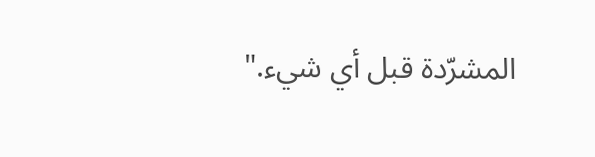المشرّدة قبل أي شيء."